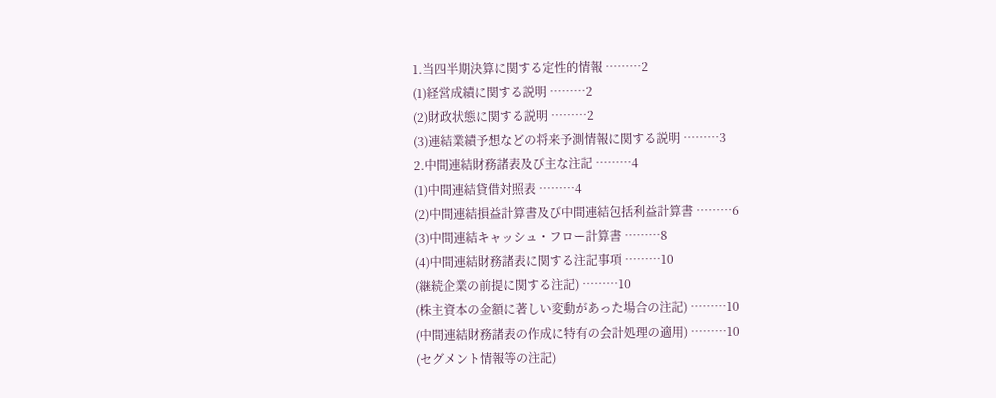1.当四半期決算に関する定性的情報 ………2
(1)経営成績に関する説明 ………2
(2)財政状態に関する説明 ………2
(3)連結業績予想などの将来予測情報に関する説明 ………3
2.中間連結財務諸表及び主な注記 ………4
(1)中間連結貸借対照表 ………4
(2)中間連結損益計算書及び中間連結包括利益計算書 ………6
(3)中間連結キャッシュ・フロー計算書 ………8
(4)中間連結財務諸表に関する注記事項 ………10
(継続企業の前提に関する注記) ………10
(株主資本の金額に著しい変動があった場合の注記) ………10
(中間連結財務諸表の作成に特有の会計処理の適用) ………10
(セグメント情報等の注記)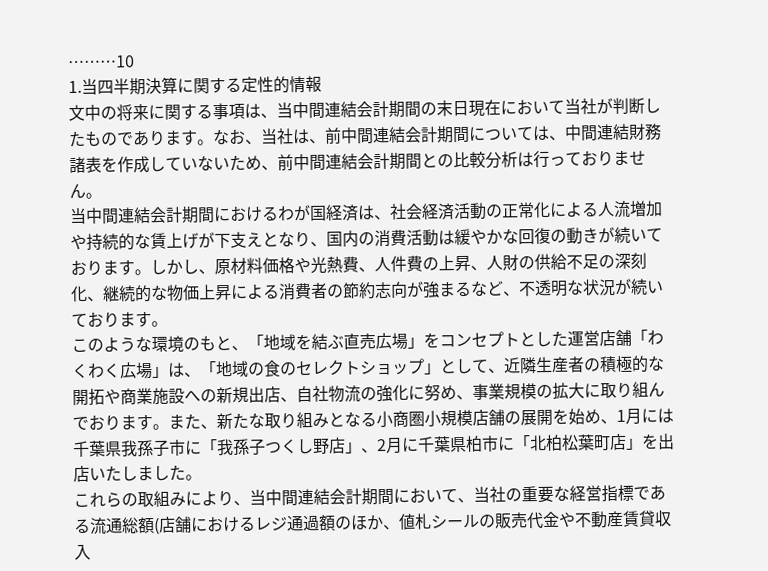………10
1.当四半期決算に関する定性的情報
文中の将来に関する事項は、当中間連結会計期間の末日現在において当社が判断したものであります。なお、当社は、前中間連結会計期間については、中間連結財務諸表を作成していないため、前中間連結会計期間との比較分析は行っておりません。
当中間連結会計期間におけるわが国経済は、社会経済活動の正常化による人流増加や持続的な賃上げが下支えとなり、国内の消費活動は緩やかな回復の動きが続いております。しかし、原材料価格や光熱費、人件費の上昇、人財の供給不足の深刻化、継続的な物価上昇による消費者の節約志向が強まるなど、不透明な状況が続いております。
このような環境のもと、「地域を結ぶ直売広場」をコンセプトとした運営店舗「わくわく広場」は、「地域の食のセレクトショップ」として、近隣生産者の積極的な開拓や商業施設への新規出店、自社物流の強化に努め、事業規模の拡大に取り組んでおります。また、新たな取り組みとなる小商圏小規模店舗の展開を始め、1月には千葉県我孫子市に「我孫子つくし野店」、2月に千葉県柏市に「北柏松葉町店」を出店いたしました。
これらの取組みにより、当中間連結会計期間において、当社の重要な経営指標である流通総額(店舗におけるレジ通過額のほか、値札シールの販売代金や不動産賃貸収入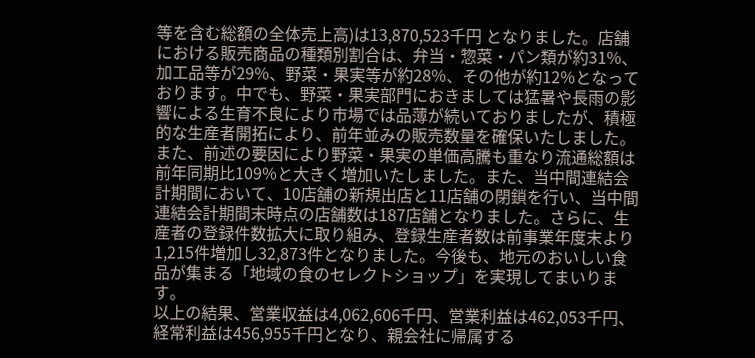等を含む総額の全体売上高)は13,870,523千円 となりました。店舗における販売商品の種類別割合は、弁当・惣菜・パン類が約31%、加工品等が29%、野菜・果実等が約28%、その他が約12%となっております。中でも、野菜・果実部門におきましては猛暑や長雨の影響による生育不良により市場では品薄が続いておりましたが、積極的な生産者開拓により、前年並みの販売数量を確保いたしました。また、前述の要因により野菜・果実の単価高騰も重なり流通総額は前年同期比109%と大きく増加いたしました。また、当中間連結会計期間において、10店舗の新規出店と11店舗の閉鎖を行い、当中間連結会計期間末時点の店舗数は187店舗となりました。さらに、生産者の登録件数拡大に取り組み、登録生産者数は前事業年度末より1,215件増加し32,873件となりました。今後も、地元のおいしい食品が集まる「地域の食のセレクトショップ」を実現してまいります。
以上の結果、営業収益は4,062,606千円、営業利益は462,053千円、経常利益は456,955千円となり、親会社に帰属する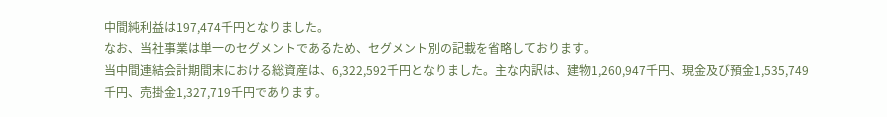中間純利益は197,474千円となりました。
なお、当社事業は単一のセグメントであるため、セグメント別の記載を省略しております。
当中間連結会計期間末における総資産は、6,322,592千円となりました。主な内訳は、建物1,260,947千円、現金及び預金1,535,749千円、売掛金1,327,719千円であります。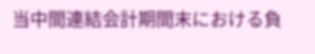当中間連結会計期間末における負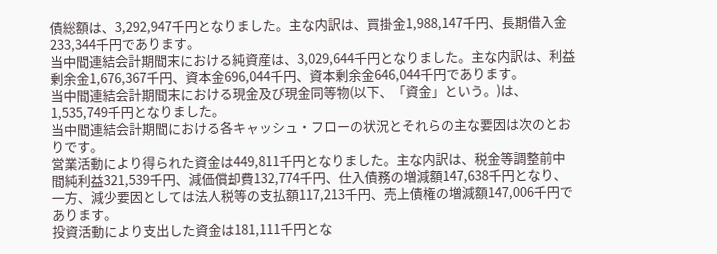債総額は、3,292,947千円となりました。主な内訳は、買掛金1,988,147千円、長期借入金233,344千円であります。
当中間連結会計期間末における純資産は、3,029,644千円となりました。主な内訳は、利益剰余金1,676,367千円、資本金696,044千円、資本剰余金646,044千円であります。
当中間連結会計期間末における現金及び現金同等物(以下、「資金」という。)は、1,535,749千円となりました。
当中間連結会計期間における各キャッシュ・フローの状況とそれらの主な要因は次のとおりです。
営業活動により得られた資金は449,811千円となりました。主な内訳は、税金等調整前中間純利益321,539千円、減価償却費132,774千円、仕入債務の増減額147,638千円となり、一方、減少要因としては法人税等の支払額117,213千円、売上債権の増減額147,006千円であります。
投資活動により支出した資金は181,111千円とな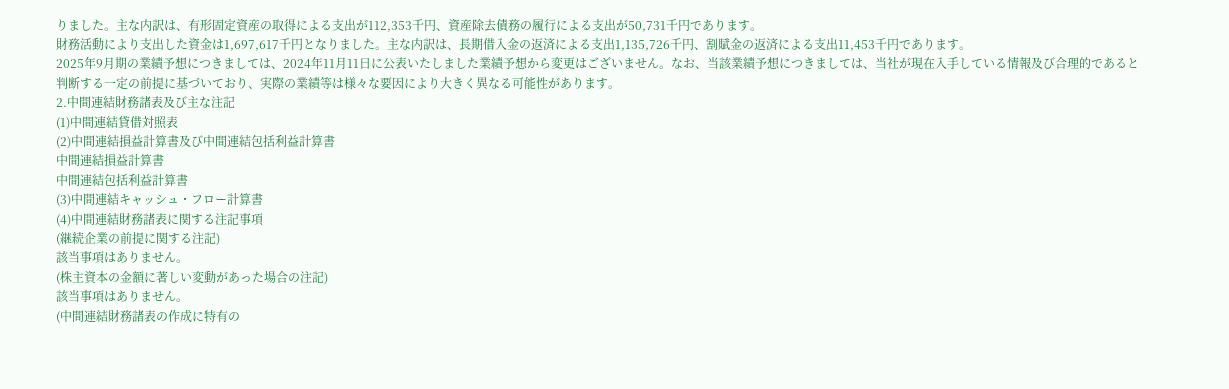りました。主な内訳は、有形固定資産の取得による支出が112,353千円、資産除去債務の履行による支出が50,731千円であります。
財務活動により支出した資金は1,697,617千円となりました。主な内訳は、長期借入金の返済による支出1,135,726千円、割賦金の返済による支出11,453千円であります。
2025年9月期の業績予想につきましては、2024年11月11日に公表いたしました業績予想から変更はございません。なお、当該業績予想につきましては、当社が現在入手している情報及び合理的であると判断する一定の前提に基づいており、実際の業績等は様々な要因により大きく異なる可能性があります。
2.中間連結財務諸表及び主な注記
(1)中間連結貸借対照表
(2)中間連結損益計算書及び中間連結包括利益計算書
中間連結損益計算書
中間連結包括利益計算書
(3)中間連結キャッシュ・フロー計算書
(4)中間連結財務諸表に関する注記事項
(継続企業の前提に関する注記)
該当事項はありません。
(株主資本の金額に著しい変動があった場合の注記)
該当事項はありません。
(中間連結財務諸表の作成に特有の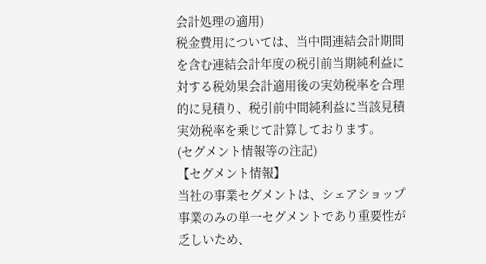会計処理の適用)
税金費用については、当中間連結会計期間を含む連結会計年度の税引前当期純利益に対する税効果会計適用後の実効税率を合理的に見積り、税引前中間純利益に当該見積実効税率を乗じて計算しております。
(セグメント情報等の注記)
【セグメント情報】
当社の事業セグメントは、シェアショップ事業のみの単一セグメントであり重要性が乏しいため、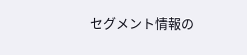セグメント情報の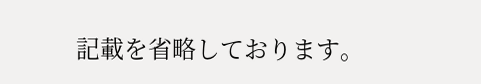記載を省略しております。